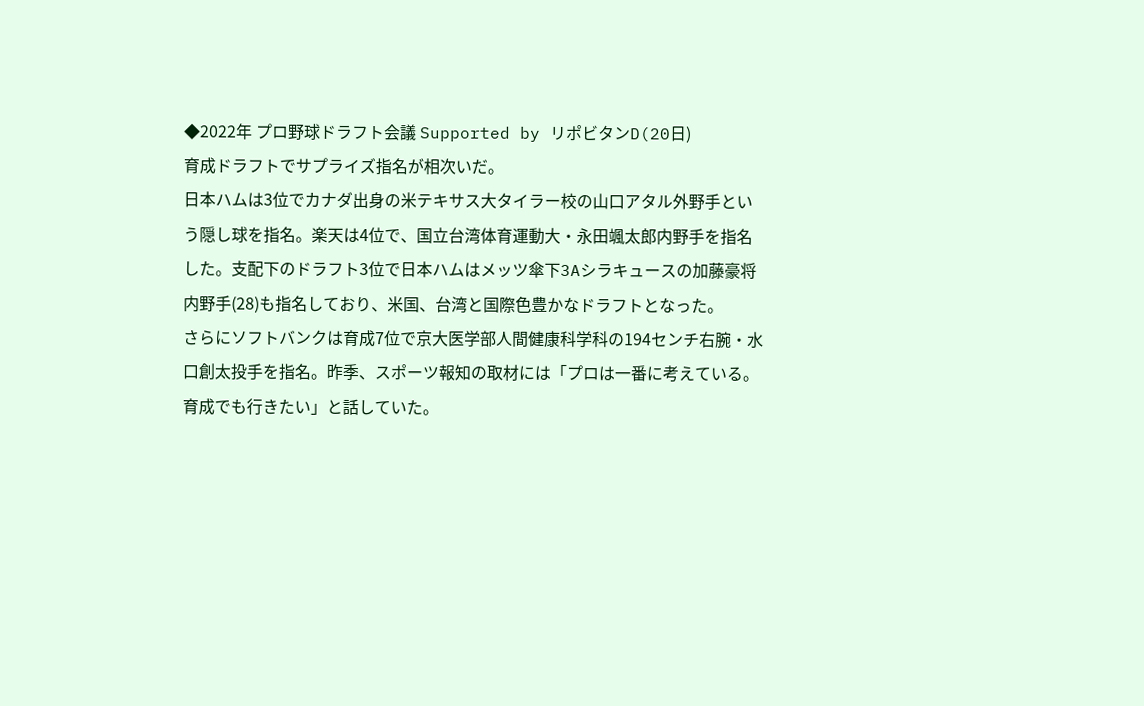◆2022年 プロ野球ドラフト会議 Supported by リポビタンD(20日)
育成ドラフトでサプライズ指名が相次いだ。
日本ハムは3位でカナダ出身の米テキサス大タイラー校の山口アタル外野手という隠し球を指名。楽天は4位で、国立台湾体育運動大・永田颯太郎内野手を指名した。支配下のドラフト3位で日本ハムはメッツ傘下3Aシラキュースの加藤豪将内野手(28)も指名しており、米国、台湾と国際色豊かなドラフトとなった。
さらにソフトバンクは育成7位で京大医学部人間健康科学科の194センチ右腕・水口創太投手を指名。昨季、スポーツ報知の取材には「プロは一番に考えている。育成でも行きたい」と話していた。